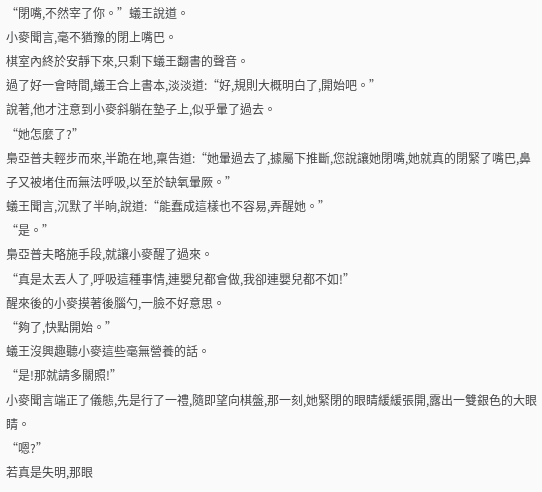“閉嘴,不然宰了你。”蟻王說道。
小麥聞言,毫不猶豫的閉上嘴巴。
棋室內終於安靜下來,只剩下蟻王翻書的聲音。
過了好一會時間,蟻王合上書本,淡淡道:“好,規則大概明白了,開始吧。”
說著,他才注意到小麥斜躺在墊子上,似乎暈了過去。
“她怎麼了?”
梟亞普夫輕步而來,半跪在地,稟告道:“她暈過去了,據屬下推斷,您說讓她閉嘴,她就真的閉緊了嘴巴,鼻子又被堵住而無法呼吸,以至於缺氧暈厥。”
蟻王聞言,沉默了半晌,說道:“能蠢成這樣也不容易,弄醒她。”
“是。”
梟亞普夫略施手段,就讓小麥醒了過來。
“真是太丟人了,呼吸這種事情,連嬰兒都會做,我卻連嬰兒都不如!”
醒來後的小麥摸著後腦勺,一臉不好意思。
“夠了,快點開始。”
蟻王沒興趣聽小麥這些毫無營養的話。
“是!那就請多關照!”
小麥聞言端正了儀態,先是行了一禮,隨即望向棋盤,那一刻,她緊閉的眼睛緩緩張開,露出一雙銀色的大眼睛。
“嗯?”
若真是失明,那眼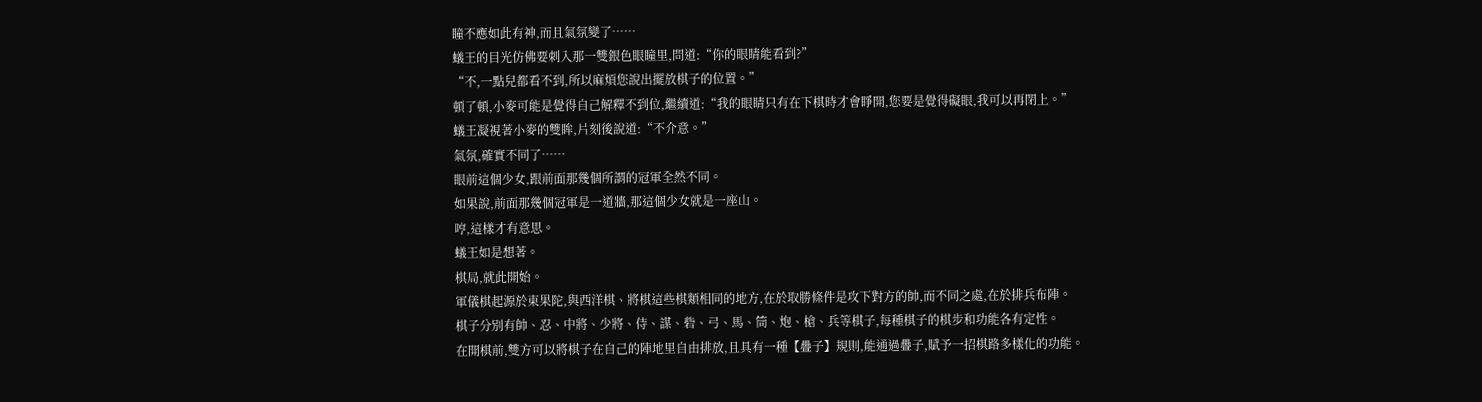瞳不應如此有神,而且氣氛變了……
蟻王的目光仿佛要刺入那一雙銀色眼瞳里,問道:“你的眼睛能看到?”
“不,一點兒都看不到,所以麻煩您說出擺放棋子的位置。”
頓了頓,小麥可能是覺得自己解釋不到位,繼續道:“我的眼睛只有在下棋時才會睜開,您要是覺得礙眼,我可以再閉上。”
蟻王凝視著小麥的雙眸,片刻後說道:“不介意。”
氣氛,確實不同了……
眼前這個少女,跟前面那幾個所謂的冠軍全然不同。
如果說,前面那幾個冠軍是一道牆,那這個少女就是一座山。
哼,這樣才有意思。
蟻王如是想著。
棋局,就此開始。
軍儀棋起源於東果陀,與西洋棋、將棋這些棋類相同的地方,在於取勝條件是攻下對方的帥,而不同之處,在於排兵布陣。
棋子分別有帥、忍、中將、少將、侍、謀、砦、弓、馬、筒、炮、槍、兵等棋子,每種棋子的棋步和功能各有定性。
在開棋前,雙方可以將棋子在自己的陣地里自由排放,且具有一種【疊子】規則,能通過疊子,賦予一招棋路多樣化的功能。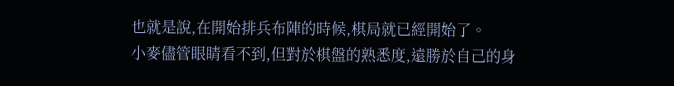也就是說,在開始排兵布陣的時候,棋局就已經開始了。
小麥儘管眼睛看不到,但對於棋盤的熟悉度,遠勝於自己的身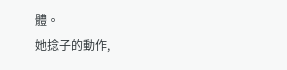體。
她捻子的動作,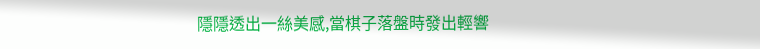隱隱透出一絲美感,當棋子落盤時發出輕響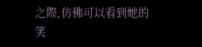之際,仿佛可以看到她的笑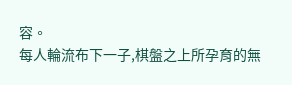容。
每人輪流布下一子,棋盤之上所孕育的無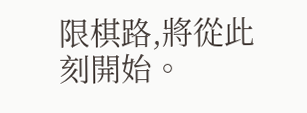限棋路,將從此刻開始。